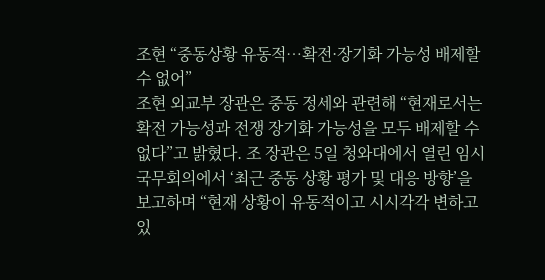조현 “중동상황 유동적…확전·장기화 가능성 배제할 수 없어”
조현 외교부 장관은 중동 정세와 관련해 “현재로서는 확전 가능성과 전쟁 장기화 가능성을 모두 배제할 수 없다”고 밝혔다. 조 장관은 5일 청와대에서 열린 임시국무회의에서 ‘최근 중동 상황 평가 및 대응 방향’을 보고하며 “현재 상황이 유동적이고 시시각각 변하고 있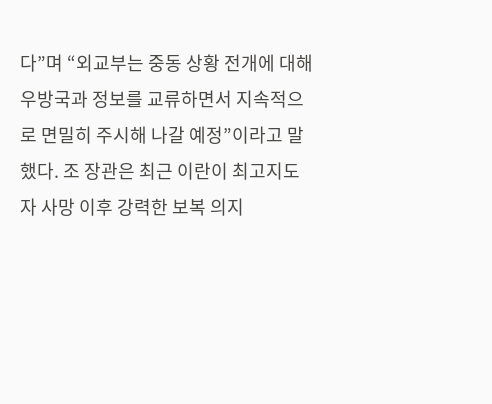다”며 “외교부는 중동 상황 전개에 대해 우방국과 정보를 교류하면서 지속적으로 면밀히 주시해 나갈 예정”이라고 말했다. 조 장관은 최근 이란이 최고지도자 사망 이후 강력한 보복 의지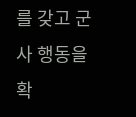를 갖고 군사 행동을 확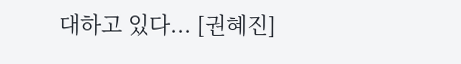대하고 있다... [권혜진]